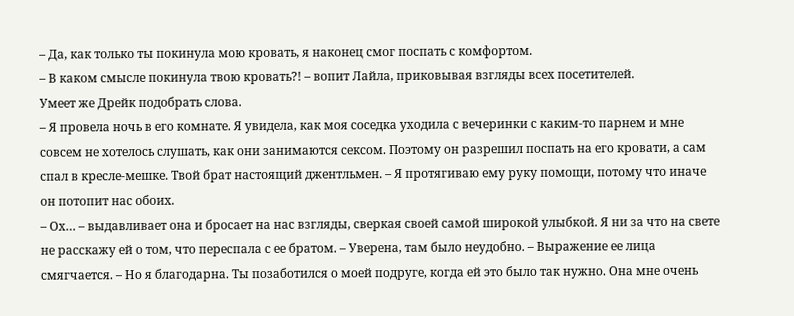– Да, как только ты покинула мою кровать, я наконец смог поспать с комфортом.
– В каком смысле покинула твою кровать?! – вопит Лайла, приковывая взгляды всех посетителей.
Умеет же Дрейк подобрать слова.
– Я провела ночь в его комнате. Я увидела, как моя соседка уходила с вечеринки с каким-то парнем и мне совсем не хотелось слушать, как они занимаются сексом. Поэтому он разрешил поспать на его кровати, а сам спал в кресле-мешке. Твой брат настоящий джентльмен. – Я протягиваю ему руку помощи, потому что иначе он потопит нас обоих.
– Ох… – выдавливает она и бросает на нас взгляды, сверкая своей самой широкой улыбкой. Я ни за что на свете не расскажу ей о том, что переспала с ее братом. – Уверена, там было неудобно. – Выражение ее лица смягчается. – Но я благодарна. Ты позаботился о моей подруге, когда ей это было так нужно. Она мне очень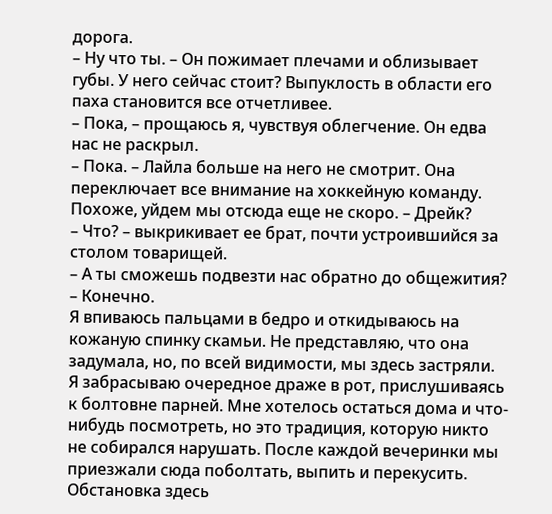дорога.
– Ну что ты. – Он пожимает плечами и облизывает губы. У него сейчас стоит? Выпуклость в области его паха становится все отчетливее.
– Пока, – прощаюсь я, чувствуя облегчение. Он едва нас не раскрыл.
– Пока. – Лайла больше на него не смотрит. Она переключает все внимание на хоккейную команду. Похоже, уйдем мы отсюда еще не скоро. – Дрейк?
– Что? – выкрикивает ее брат, почти устроившийся за столом товарищей.
– А ты сможешь подвезти нас обратно до общежития?
– Конечно.
Я впиваюсь пальцами в бедро и откидываюсь на кожаную спинку скамьи. Не представляю, что она задумала, но, по всей видимости, мы здесь застряли.
Я забрасываю очередное драже в рот, прислушиваясь к болтовне парней. Мне хотелось остаться дома и что-нибудь посмотреть, но это традиция, которую никто не собирался нарушать. После каждой вечеринки мы приезжали сюда поболтать, выпить и перекусить. Обстановка здесь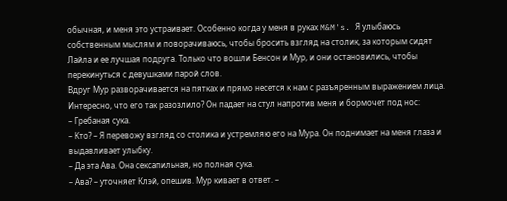обычная, и меня это устраивает. Особенно когда у меня в руках M&M's. Я улыбаюсь собственным мыслям и поворачиваюсь, чтобы бросить взгляд на столик, за которым сидят Лайла и ее лучшая подруга. Только что вошли Бенсон и Мур, и они остановились, чтобы перекинуться с девушками парой слов.
Вдруг Мур разворачивается на пятках и прямо несется к нам с разъяренным выражением лица. Интересно, что его так разозлило? Он падает на стул напротив меня и бормочет под нос:
– Гребаная сука.
– Кто? – Я перевожу взгляд со столика и устремляю его на Мура. Он поднимает на меня глаза и выдавливает улыбку.
– Да эта Ава. Она сексапильная, но полная сука.
– Ава? – уточняет Клэй, опешив. Мур кивает в ответ. –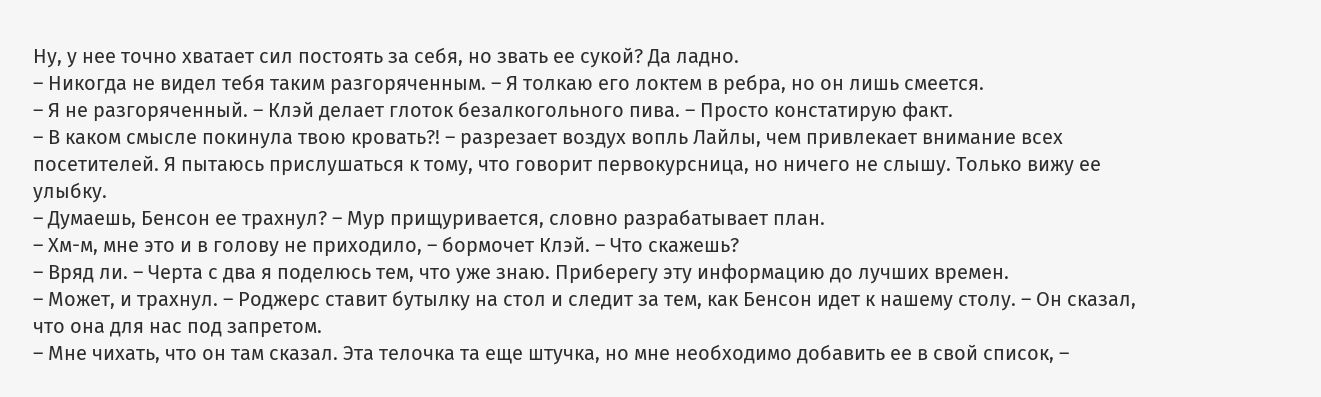Ну, у нее точно хватает сил постоять за себя, но звать ее сукой? Да ладно.
– Никогда не видел тебя таким разгоряченным. – Я толкаю его локтем в ребра, но он лишь смеется.
– Я не разгоряченный. – Клэй делает глоток безалкогольного пива. – Просто констатирую факт.
– В каком смысле покинула твою кровать?! – разрезает воздух вопль Лайлы, чем привлекает внимание всех посетителей. Я пытаюсь прислушаться к тому, что говорит первокурсница, но ничего не слышу. Только вижу ее улыбку.
– Думаешь, Бенсон ее трахнул? – Мур прищуривается, словно разрабатывает план.
– Хм-м, мне это и в голову не приходило, – бормочет Клэй. – Что скажешь?
– Вряд ли. – Черта с два я поделюсь тем, что уже знаю. Приберегу эту информацию до лучших времен.
– Может, и трахнул. – Роджерс ставит бутылку на стол и следит за тем, как Бенсон идет к нашему столу. – Он сказал, что она для нас под запретом.
– Мне чихать, что он там сказал. Эта телочка та еще штучка, но мне необходимо добавить ее в свой список, –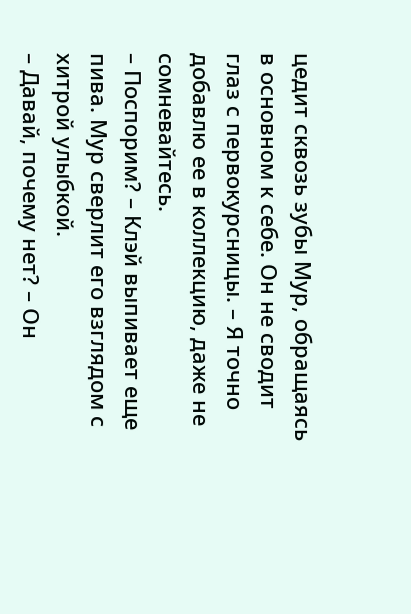цедит сквозь зубы Мур, обращаясь в основном к себе. Он не сводит глаз с первокурсницы. – Я точно добавлю ее в коллекцию, даже не сомневайтесь.
– Поспорим? – Клэй выпивает еще пива. Мур сверлит его взглядом с хитрой улыбкой.
– Давай, почему нет? – Он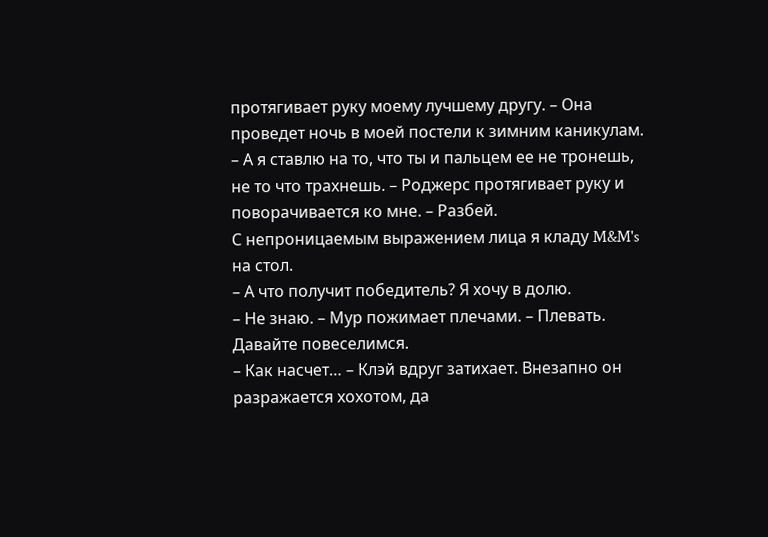протягивает руку моему лучшему другу. – Она проведет ночь в моей постели к зимним каникулам.
– А я ставлю на то, что ты и пальцем ее не тронешь, не то что трахнешь. – Роджерс протягивает руку и поворачивается ко мне. – Разбей.
С непроницаемым выражением лица я кладу M&M's на стол.
– А что получит победитель? Я хочу в долю.
– Не знаю. – Мур пожимает плечами. – Плевать. Давайте повеселимся.
– Как насчет… – Клэй вдруг затихает. Внезапно он разражается хохотом, да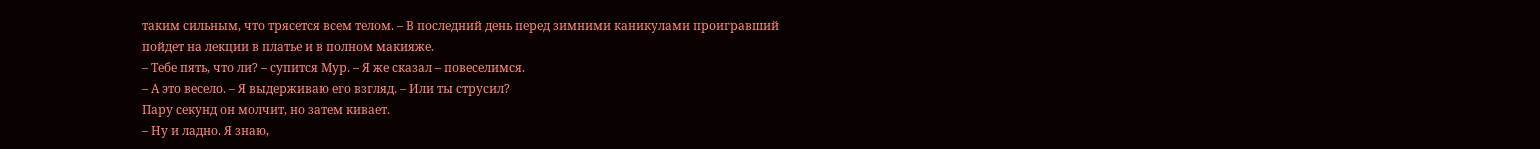таким сильным, что трясется всем телом. – В последний день перед зимними каникулами проигравший пойдет на лекции в платье и в полном макияже.
– Тебе пять, что ли? – супится Мур. – Я же сказал – повеселимся.
– А это весело. – Я выдерживаю его взгляд. – Или ты струсил?
Пару секунд он молчит, но затем кивает.
– Ну и ладно. Я знаю,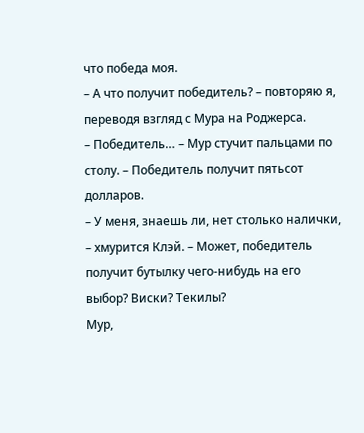что победа моя.
– А что получит победитель? – повторяю я, переводя взгляд с Мура на Роджерса.
– Победитель… – Мур стучит пальцами по столу. – Победитель получит пятьсот долларов.
– У меня, знаешь ли, нет столько налички, – хмурится Клэй. – Может, победитель получит бутылку чего-нибудь на его выбор? Виски? Текилы?
Мур,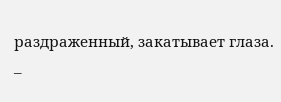раздраженный, закатывает глаза.
–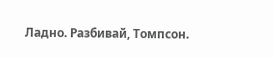Ладно. Разбивай, Томпсон.